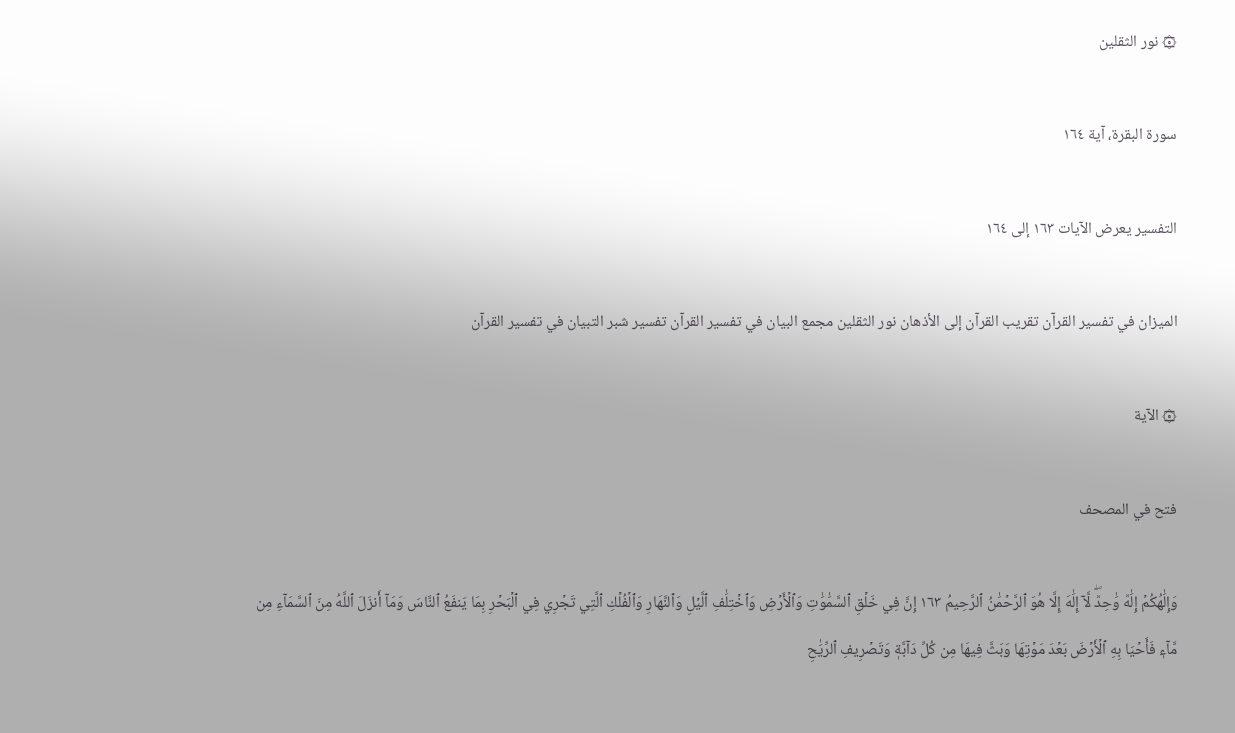۞ نور الثقلين

سورة البقرة، آية ١٦٤

التفسير يعرض الآيات ١٦٣ إلى ١٦٤

الميزان في تفسير القرآن تقريب القرآن إلى الأذهان نور الثقلين مجمع البيان في تفسير القرآن تفسير شبر التبيان في تفسير القرآن

۞ الآية

فتح في المصحف

وَإِلَٰهُكُمۡ إِلَٰهٞ وَٰحِدٞۖ لَّآ إِلَٰهَ إِلَّا هُوَ ٱلرَّحۡمَٰنُ ٱلرَّحِيمُ ١٦٣ إِنَّ فِي خَلۡقِ ٱلسَّمَٰوَٰتِ وَٱلۡأَرۡضِ وَٱخۡتِلَٰفِ ٱلَّيۡلِ وَٱلنَّهَارِ وَٱلۡفُلۡكِ ٱلَّتِي تَجۡرِي فِي ٱلۡبَحۡرِ بِمَا يَنفَعُ ٱلنَّاسَ وَمَآ أَنزَلَ ٱللَّهُ مِنَ ٱلسَّمَآءِ مِن مَّآءٖ فَأَحۡيَا بِهِ ٱلۡأَرۡضَ بَعۡدَ مَوۡتِهَا وَبَثَّ فِيهَا مِن كُلِّ دَآبَّةٖ وَتَصۡرِيفِ ٱلرِّيَٰحِ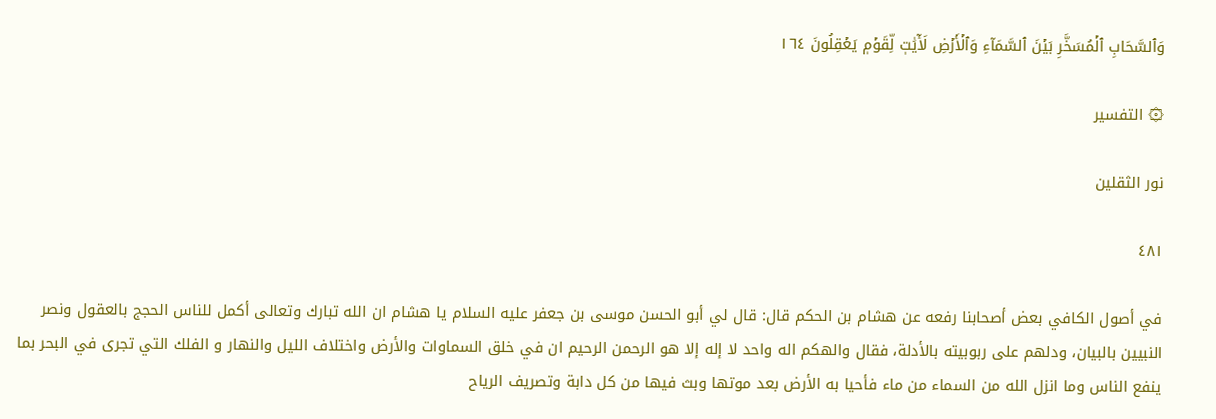وَٱلسَّحَابِ ٱلۡمُسَخَّرِ بَيۡنَ ٱلسَّمَآءِ وَٱلۡأَرۡضِ لَأٓيَٰتٖ لِّقَوۡمٖ يَعۡقِلُونَ ١٦٤

۞ التفسير

نور الثقلين

٤٨١

في أصول الكافي بعض أصحابنا رفعه عن هشام بن الحكم قال: قال لي أبو الحسن موسى بن جعفر عليه السلام يا هشام ان الله تبارك وتعالى أكمل للناس الحجج بالعقول ونصر النبيين بالبيان، ودلهم على ربوبيته بالأدلة، فقال والهكم اله واحد لا إله إلا هو الرحمن الرحيم ان في خلق السماوات والأرض واختلاف الليل والنهار و الفلك التي تجرى في البحر بما ينفع الناس وما انزل الله من السماء من ماء فأحيا به الأرض بعد موتها وبث فيها من كل دابة وتصريف الرياح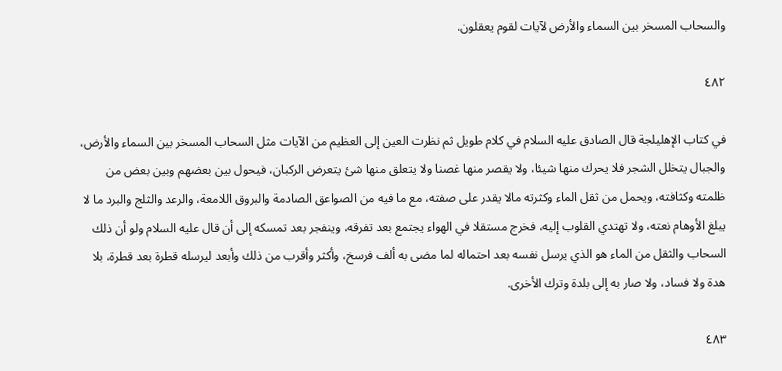والسحاب المسخر بين السماء والأرض لآيات لقوم يعقلون.

٤٨٢

في كتاب الإهليلجة قال الصادق عليه السلام في كلام طويل ثم نظرت العين إلى العظيم من الآيات مثل السحاب المسخر بين السماء والأرض، والجبال يتخلل الشجر فلا يحرك منها شيئا، ولا يقصر منها غصنا ولا يتعلق منها شئ يتعرض الركبان، فيحول بين بعضهم وبين بعض من ظلمته وكثافته، ويحمل من ثقل الماء وكثرته مالا يقدر على صفته، مع ما فيه من الصواعق الصادمة والبروق اللامعة، والرعد والثلج والبرد ما لا يبلغ الأوهام نعته، ولا تهتدي القلوب إليه، فخرج مستقلا في الهواء يجتمع بعد تفرقه، وينفجر بعد تمسكه إلى أن قال عليه السلام ولو أن ذلك السحاب والثقل من الماء هو الذي يرسل نفسه بعد احتماله لما مضى به ألف فرسخ، وأكثر وأقرب من ذلك وأبعد ليرسله قطرة بعد قطرة، بلا هدة ولا فساد، ولا صار به إلى بلدة وترك الأخرى.

٤٨٣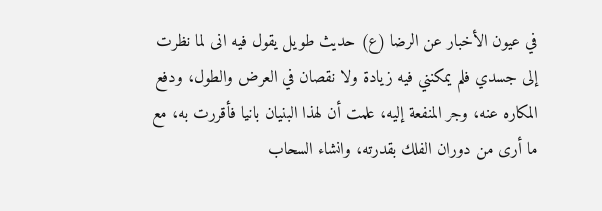في عيون الأخبار عن الرضا (ع) حديث طويل يقول فيه انى لما نظرت إلى جسدي فلم يمكنني فيه زيادة ولا نقصان في العرض والطول، ودفع المكاره عنه، وجر المنفعة إليه، علمت أن لهذا البنيان بانيا فأقررت به، مع ما أرى من دوران الفلك بقدرته، وانشاء السحاب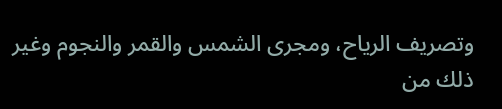وتصريف الرياح، ومجرى الشمس والقمر والنجوم وغير ذلك من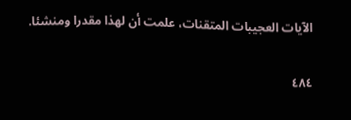الآيات العجيبات المتقنات، علمت أن لهذا مقدرا ومنشئا.

٤٨٤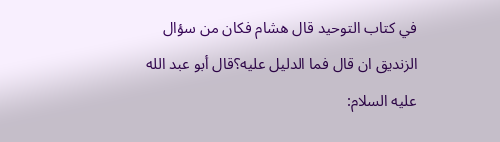في كتاب التوحيد قال هشام فكان من سؤال الزنديق ان قال فما الدليل عليه؟قال أبو عبد الله عليه السلام: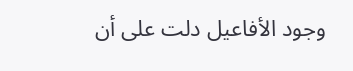وجود الأفاعيل دلت على أن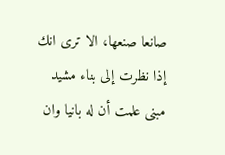صانعا صنعها، الا ترى انك إذا نظرت إلى بناء مشيد مبنى علمت أن له بانيا وان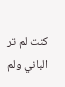كنت لم تر الباني ولم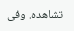تشاهده. وفى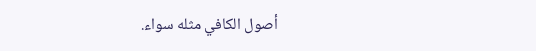أصول الكافي مثله سواء.